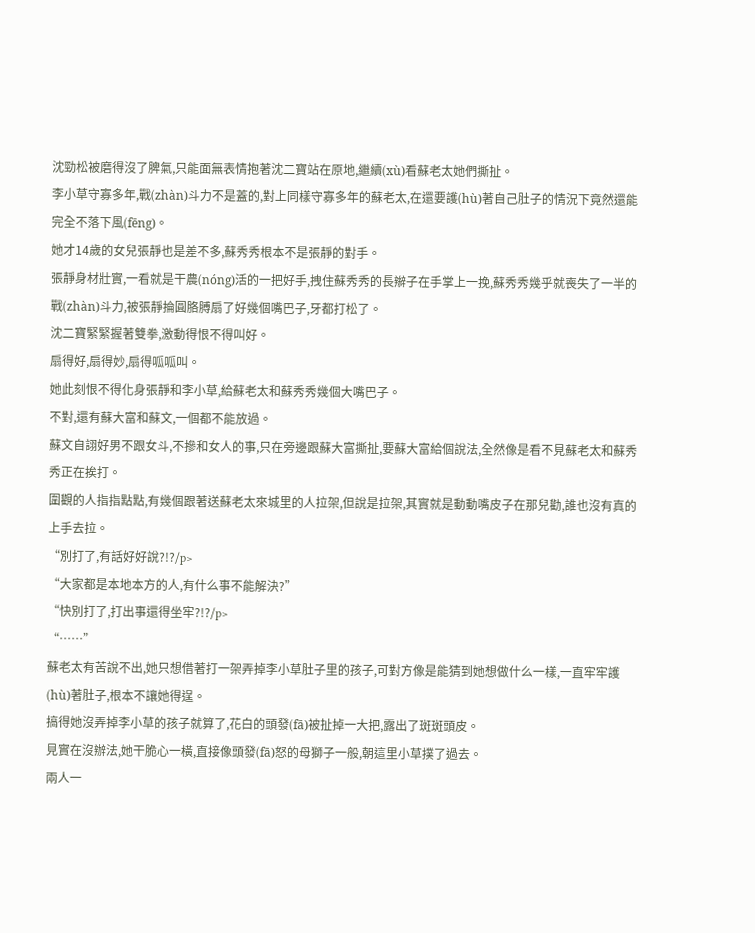沈勁松被磨得沒了脾氣,只能面無表情抱著沈二寶站在原地,繼續(xù)看蘇老太她們撕扯。
李小草守寡多年,戰(zhàn)斗力不是蓋的,對上同樣守寡多年的蘇老太,在還要護(hù)著自己肚子的情況下竟然還能完全不落下風(fēng)。
她才14歲的女兒張靜也是差不多,蘇秀秀根本不是張靜的對手。
張靜身材壯實,一看就是干農(nóng)活的一把好手,拽住蘇秀秀的長辮子在手掌上一挽,蘇秀秀幾乎就喪失了一半的戰(zhàn)斗力,被張靜掄圓胳膊扇了好幾個嘴巴子,牙都打松了。
沈二寶緊緊握著雙拳,激動得恨不得叫好。
扇得好,扇得妙,扇得呱呱叫。
她此刻恨不得化身張靜和李小草,給蘇老太和蘇秀秀幾個大嘴巴子。
不對,還有蘇大富和蘇文,一個都不能放過。
蘇文自詡好男不跟女斗,不摻和女人的事,只在旁邊跟蘇大富撕扯,要蘇大富給個說法,全然像是看不見蘇老太和蘇秀秀正在挨打。
圍觀的人指指點點,有幾個跟著送蘇老太來城里的人拉架,但說是拉架,其實就是動動嘴皮子在那兒勸,誰也沒有真的上手去拉。
“別打了,有話好好說?!?/p>
“大家都是本地本方的人,有什么事不能解決?”
“快別打了,打出事還得坐牢?!?/p>
“……”
蘇老太有苦說不出,她只想借著打一架弄掉李小草肚子里的孩子,可對方像是能猜到她想做什么一樣,一直牢牢護(hù)著肚子,根本不讓她得逞。
搞得她沒弄掉李小草的孩子就算了,花白的頭發(fā)被扯掉一大把,露出了斑斑頭皮。
見實在沒辦法,她干脆心一橫,直接像頭發(fā)怒的母獅子一般,朝這里小草撲了過去。
兩人一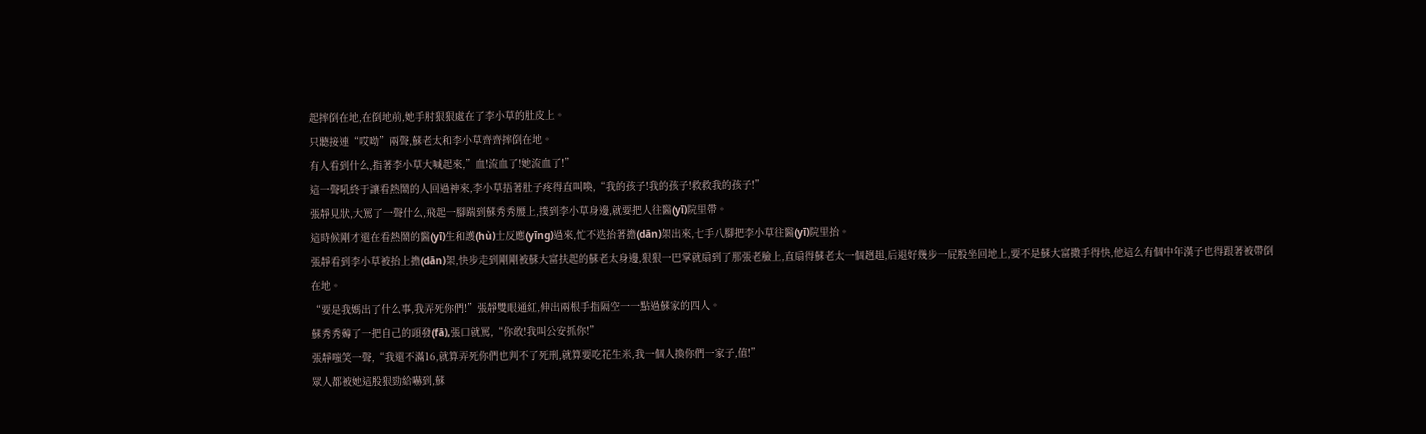起摔倒在地,在倒地前,她手肘狠狠處在了李小草的肚皮上。
只聽接連“哎呦”兩聲,蘇老太和李小草齊齊摔倒在地。
有人看到什么,指著李小草大喊起來,”血!流血了!她流血了!”
這一聲吼終于讓看熱鬧的人回過神來,李小草捂著肚子疼得直叫喚,“我的孩子!我的孩子!救救我的孩子!”
張靜見狀,大罵了一聲什么,飛起一腳踹到蘇秀秀腰上,撲到李小草身邊,就要把人往醫(yī)院里帶。
這時候剛才還在看熱鬧的醫(yī)生和護(hù)士反應(yīng)過來,忙不迭抬著擔(dān)架出來,七手八腳把李小草往醫(yī)院里抬。
張靜看到李小草被抬上擔(dān)架,快步走到剛剛被蘇大富扶起的蘇老太身邊,狠狠一巴掌就扇到了那張老臉上,直扇得蘇老太一個趔趄,后退好幾步一屁股坐回地上,要不是蘇大富撒手得快,他這么有個中年漢子也得跟著被帶倒在地。
“要是我媽出了什么事,我弄死你們!”張靜雙眼通紅,伸出兩根手指隔空一一點過蘇家的四人。
蘇秀秀薅了一把自己的頭發(fā),張口就罵,“你敢!我叫公安抓你!”
張靜嗤笑一聲,“我還不滿16,就算弄死你們也判不了死刑,就算要吃花生米,我一個人換你們一家子,值!”
眾人都被她這股狠勁給嚇到,蘇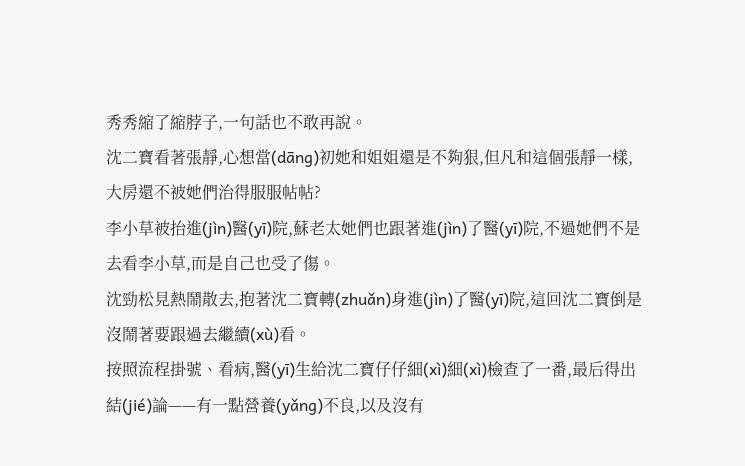秀秀縮了縮脖子,一句話也不敢再說。
沈二寶看著張靜,心想當(dāng)初她和姐姐還是不夠狠,但凡和這個張靜一樣,大房還不被她們治得服服帖帖?
李小草被抬進(jìn)醫(yī)院,蘇老太她們也跟著進(jìn)了醫(yī)院,不過她們不是去看李小草,而是自己也受了傷。
沈勁松見熱鬧散去,抱著沈二寶轉(zhuǎn)身進(jìn)了醫(yī)院,這回沈二寶倒是沒鬧著要跟過去繼續(xù)看。
按照流程掛號、看病,醫(yī)生給沈二寶仔仔細(xì)細(xì)檢查了一番,最后得出結(jié)論——有一點營養(yǎng)不良,以及沒有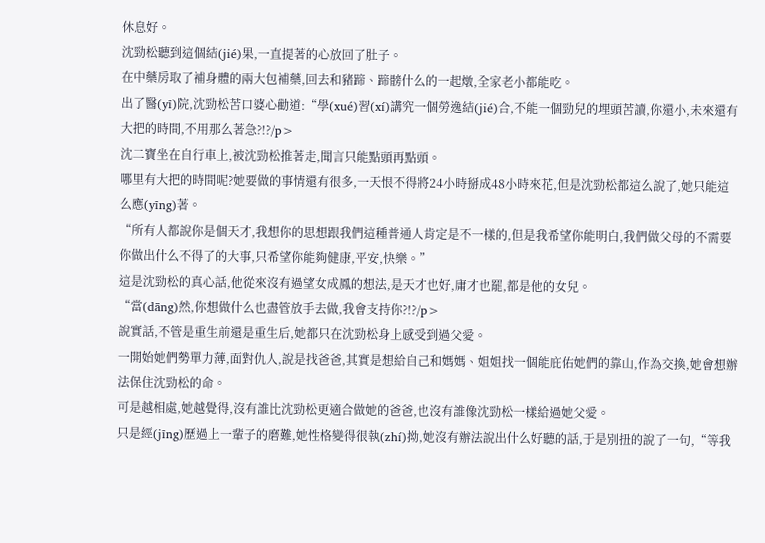休息好。
沈勁松聽到這個結(jié)果,一直提著的心放回了肚子。
在中藥房取了補身體的兩大包補藥,回去和豬蹄、蹄髈什么的一起燉,全家老小都能吃。
出了醫(yī)院,沈勁松苦口婆心勸道:“學(xué)習(xí)講究一個勞逸結(jié)合,不能一個勁兒的埋頭苦讀,你還小,未來還有大把的時間,不用那么著急?!?/p>
沈二寶坐在自行車上,被沈勁松推著走,聞言只能點頭再點頭。
哪里有大把的時間呢?她要做的事情還有很多,一天恨不得將24小時掰成48小時來花,但是沈勁松都這么說了,她只能這么應(yīng)著。
“所有人都說你是個天才,我想你的思想跟我們這種普通人肯定是不一樣的,但是我希望你能明白,我們做父母的不需要你做出什么不得了的大事,只希望你能夠健康,平安,快樂。”
這是沈勁松的真心話,他從來沒有過望女成鳳的想法,是天才也好,庸才也罷,都是他的女兒。
“當(dāng)然,你想做什么也盡管放手去做,我會支持你?!?/p>
說實話,不管是重生前還是重生后,她都只在沈勁松身上感受到過父愛。
一開始她們勢單力薄,面對仇人,說是找爸爸,其實是想給自己和媽媽、姐姐找一個能庇佑她們的靠山,作為交換,她會想辦法保住沈勁松的命。
可是越相處,她越覺得,沒有誰比沈勁松更適合做她的爸爸,也沒有誰像沈勁松一樣給過她父愛。
只是經(jīng)歷過上一輩子的磨難,她性格變得很執(zhí)拗,她沒有辦法說出什么好聽的話,于是別扭的說了一句,“等我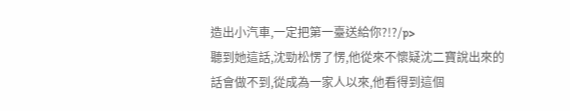造出小汽車,一定把第一臺送給你?!?/p>
聽到她這話,沈勁松愣了愣,他從來不懷疑沈二寶說出來的話會做不到,從成為一家人以來,他看得到這個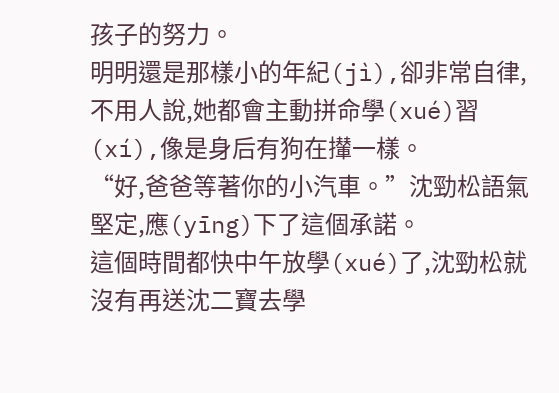孩子的努力。
明明還是那樣小的年紀(jì),卻非常自律,不用人說,她都會主動拼命學(xué)習(xí),像是身后有狗在攆一樣。
“好,爸爸等著你的小汽車。”沈勁松語氣堅定,應(yīng)下了這個承諾。
這個時間都快中午放學(xué)了,沈勁松就沒有再送沈二寶去學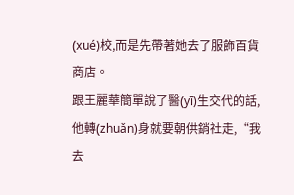(xué)校,而是先帶著她去了服飾百貨商店。
跟王麗華簡單說了醫(yī)生交代的話,他轉(zhuǎn)身就要朝供銷社走,“我去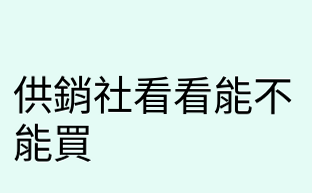供銷社看看能不能買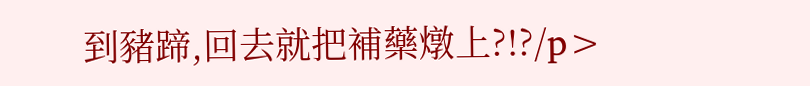到豬蹄,回去就把補藥燉上?!?/p>